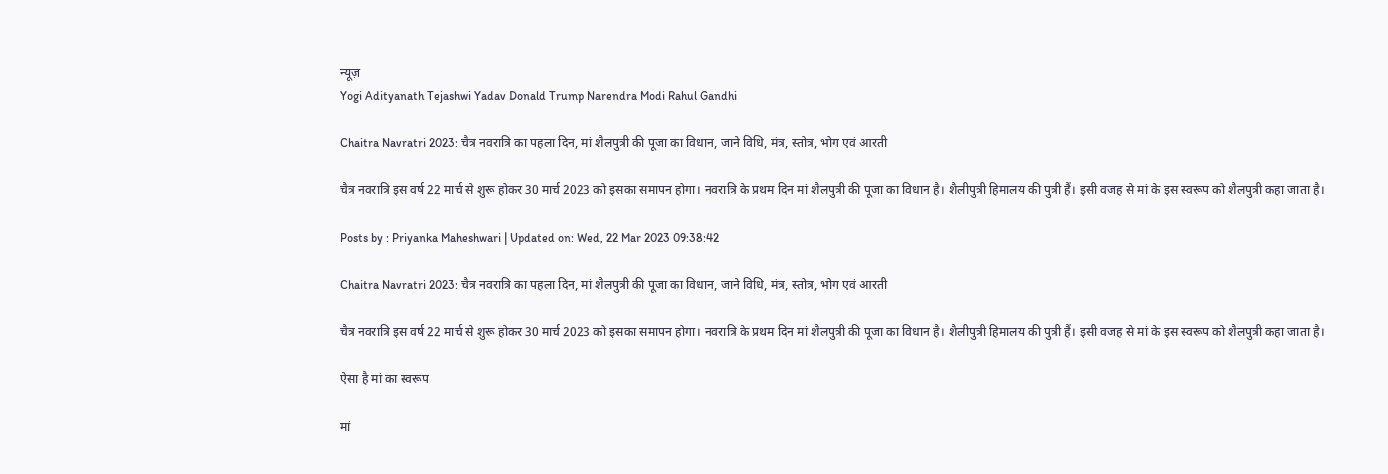न्यूज़
Yogi Adityanath Tejashwi Yadav Donald Trump Narendra Modi Rahul Gandhi

Chaitra Navratri 2023: चैत्र नवरात्रि का पहला दिन, मां शैलपुत्री की पूजा का विधान, जाने विधि, मंत्र, स्तोत्र, भोग एवं आरती

चैत्र नवरात्रि इस वर्ष 22 मार्च से शुरू होकर 30 मार्च 2023 को इसका समापन होगा। नवरात्रि के प्रथम दिन मां शैलपुत्री की पूजा का विधान है। शैलीपुत्री हिमालय की पुत्री हैं। इसी वजह से मां के इस स्वरूप को शैलपुत्री कहा जाता है।

Posts by : Priyanka Maheshwari | Updated on: Wed, 22 Mar 2023 09:38:42

Chaitra Navratri 2023: चैत्र नवरात्रि का पहला दिन, मां शैलपुत्री की पूजा का विधान, जाने विधि, मंत्र, स्तोत्र, भोग एवं आरती

चैत्र नवरात्रि इस वर्ष 22 मार्च से शुरू होकर 30 मार्च 2023 को इसका समापन होगा। नवरात्रि के प्रथम दिन मां शैलपुत्री की पूजा का विधान है। शैलीपुत्री हिमालय की पुत्री हैं। इसी वजह से मां के इस स्वरूप को शैलपुत्री कहा जाता है।

ऐसा है मां का स्वरूप

मां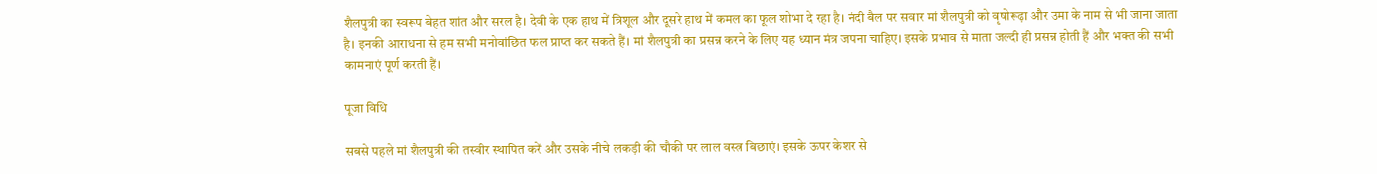शैलपुत्री का स्वरूप बेहत शांत और सरल है। देवी के एक हाथ में त्रिशूल और दूसरे हाथ में कमल का फूल शोभा दे रहा है। नंदी बैल पर सवार मां शैलपुत्री को वृषोरूढ़ा और उमा के नाम से भी जाना जाता है। इनकी आराधना से हम सभी मनोवांछित फल प्राप्त कर सकते हैं। मां शैलपुत्री का प्रसन्न करने के लिए यह ध्यान मंत्र जपना चाहिए। इसके प्रभाव से माता जल्दी ही प्रसन्न होती हैं और भक्त की सभी कामनाएं पूर्ण करती हैं।

पूजा विधि

सबसे पहले मां शैलपुत्री की तस्वीर स्थापित करें और उसके नीचे लकड़ी की चौकी पर लाल वस्त्र बिछाएं। इसके ऊपर केशर से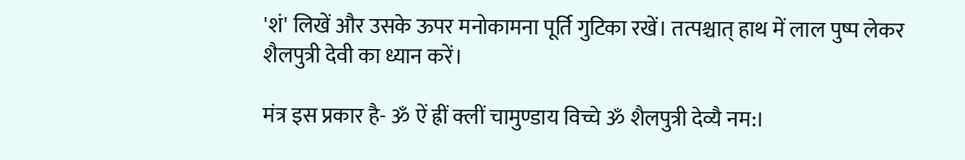'शं' लिखें और उसके ऊपर मनोकामना पूर्ति गुटिका रखें। तत्पश्चात् हाथ में लाल पुष्प लेकर शैलपुत्री देवी का ध्यान करें।

मंत्र इस प्रकार है- ॐ ऐं ह्रीं क्लीं चामुण्डाय विच्चे ॐ शैलपुत्री देव्यै नम:।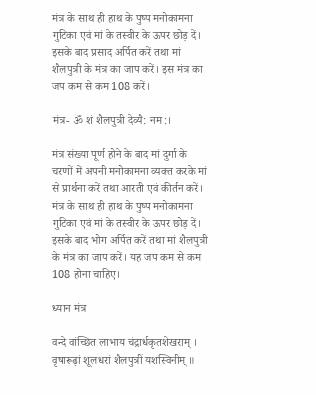मंत्र के साथ ही हाथ के पुष्प मनोकामना गुटिका एवं मां के तस्वीर के ऊपर छोड़ दें। इसके बाद प्रसाद अर्पित करें तथा मां शैलपुत्री के मंत्र का जाप करें। इस मंत्र का जप कम से कम 108 करें।

मंत्र- ॐ शं शैलपुत्री देव्यै: नम:।

मंत्र संख्या पूर्ण होने के बाद मां दुर्गा के चरणों में अपनी मनोकामना व्यक्त करके मां से प्रार्थना करें तथा आरती एवं कीर्तन करें। मंत्र के साथ ही हाथ के पुष्प मनोकामना गुटिका एवं मां के तस्वीर के ऊपर छोड़ दें। इसके बाद भोग अर्पित करें तथा मां शैलपुत्री के मंत्र का जाप करें। यह जप कम से कम 108 होना चाहिए।

ध्यान मंत्र

वन्दे वांच्छित लाभाय चंद्रार्धकृतशेखराम्‌ ।
वृषारूढ़ां शूलधरां शैलपुत्रीं यशस्विनीम्‌ ॥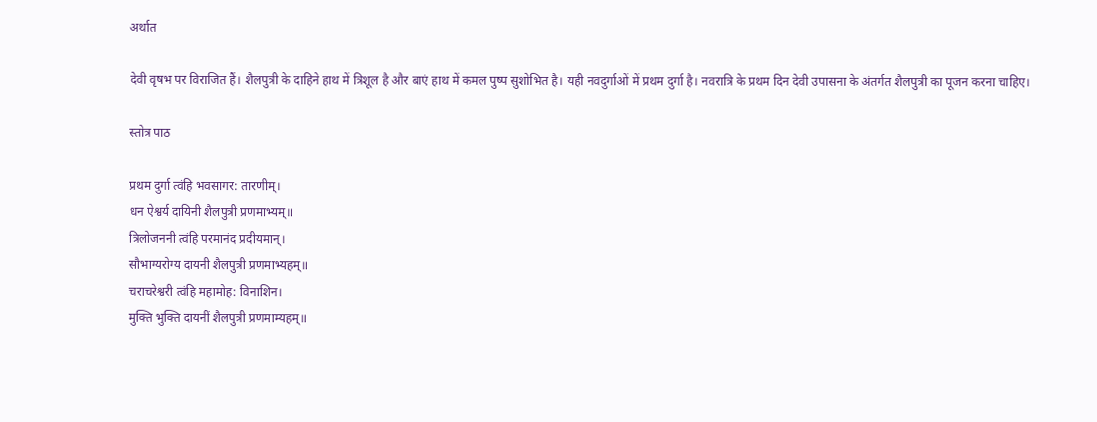अर्थात

देवी वृषभ पर विराजित हैं। शैलपुत्री के दाहिने हाथ में त्रिशूल है और बाएं हाथ में कमल पुष्प सुशोभित है। यही नवदुर्गाओं में प्रथम दुर्गा है। नवरात्रि के प्रथम दिन देवी उपासना के अंतर्गत शैलपुत्री का पूजन करना चाहिए।

स्तोत्र पाठ

प्रथम दुर्गा त्वंहि भवसागर: तारणीम्।
धन ऐश्वर्य दायिनी शैलपुत्री प्रणमाभ्यम्॥
त्रिलोजननी त्वंहि परमानंद प्रदीयमान्।
सौभाग्यरोग्य दायनी शैलपुत्री प्रणमाभ्यहम्॥
चराचरेश्वरी त्वंहि महामोह: विनाशिन।
मुक्ति भुक्ति दायनीं शैलपुत्री प्रणमाम्यहम्॥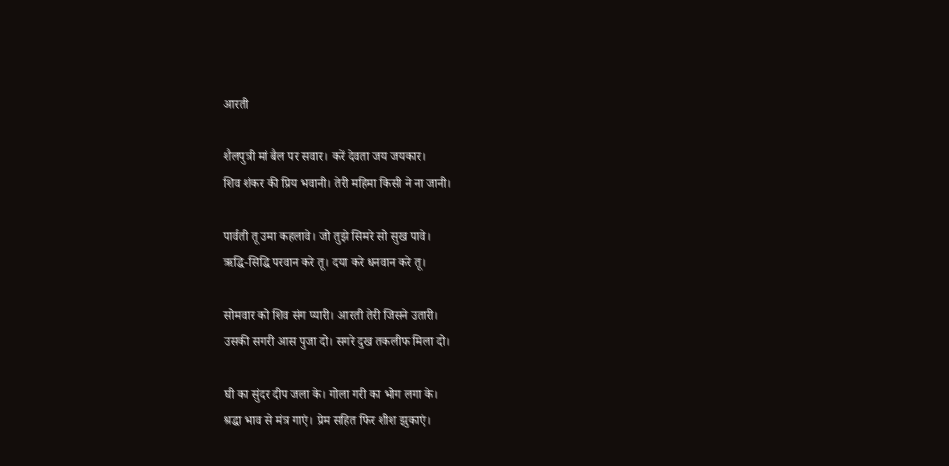आरती

शैलपुत्री मां बैल पर सवार। करें देवता जय जयकार।
शिव शंकर की प्रिय भवानी। तेरी महिमा किसी ने ना जानी।

पार्वती तू उमा कहलावे। जो तुझे सिमरे सो सुख पावे।
ऋद्धि-सिद्धि परवान करे तू। दया करे धनवान करे तू।

सोमवार को शिव संग प्यारी। आरती तेरी जिसने उतारी।
उसकी सगरी आस पुजा दो। सगरे दुख तकलीफ मिला दो।

घी का सुंदर दीप जला के। गोला गरी का भोग लगा के।
श्रद्धा भाव से मंत्र गाएं। प्रेम सहित फिर शीश झुकाएं।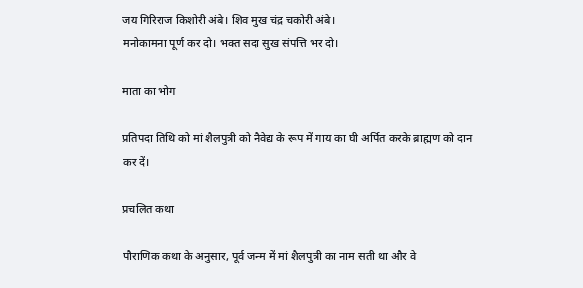जय गिरिराज किशोरी अंबे। शिव मुख चंद्र चकोरी अंबे।
मनोकामना पूर्ण कर दो। भक्त सदा सुख संपत्ति भर दो।

माता का भोग

प्रतिपदा तिथि को मां शैलपुत्री को नैवेद्य के रूप में गाय का घी अर्पित करके ब्राह्मण को दान कर दें।

प्रचलित कथा

पौराणिक कथा के अनुसार, पूर्व जन्म में मां शैलपुत्री का नाम सती था और वे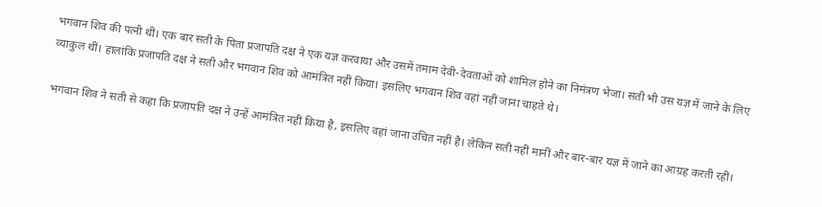भगवान शिव की पत्नी थीं। एक बार सती के पिता प्रजापति दक्ष ने एक यज्ञ करवाया और उसमें तमाम देवी-देवताओं को शामिल होने का निमंत्रण भेजा। सती भी उस यज्ञ में जाने के लिए व्याकुल थीं। हालांकि प्रजापति दक्ष ने सती और भगवान शिव को आमंत्रित नहीं किया। इसलिए भगवान शिव वहां नहीं जाना चाहते थे।

भगवान शिव ने सती से कहा कि प्रजापति दक्ष ने उन्हें आमंत्रित नहीं किया है, इसलिए वहां जाना उचित नहीं है। लेकिन सती नहीं मानीं और बार-बार यज्ञ में जाने का आग्रह करती रहीं।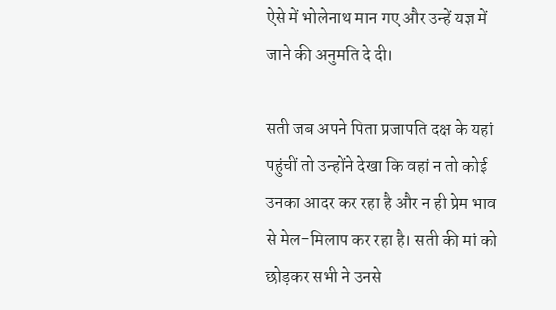ऐसे में भोलेनाथ मान गए और उन्हें यज्ञ में जाने की अनुमति दे दी।

सती जब अपने पिता प्रजापति दक्ष के यहां पहुंचीं तो उन्होंने देखा कि वहां न तो कोई उनका आदर कर रहा है और न ही प्रेम भाव से मेल-मिलाप कर रहा है। सती की मां को छोड़कर सभी ने उनसे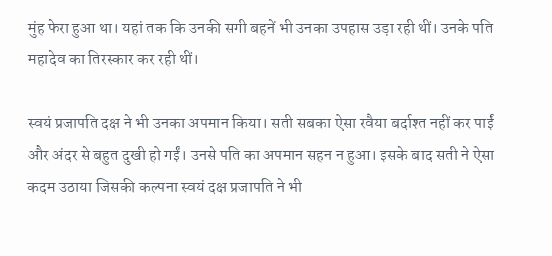मुंह फेरा हुआ था। यहां तक कि उनकी सगी बहनें भी उनका उपहास उड़ा रही थीं। उनके पति महादेव का तिरस्कार कर रही थीं।

स्वयं प्रजापति दक्ष ने भी उनका अपमान किया। सती सबका ऐसा रवैया बर्दाश्त नहीं कर पाईं और अंदर से बहुत दुखी हो गईं। उनसे पति का अपमान सहन न हुआ। इसके बाद सती ने ऐसा कदम उठाया जिसकी कल्पना स्वयं दक्ष प्रजापति ने भी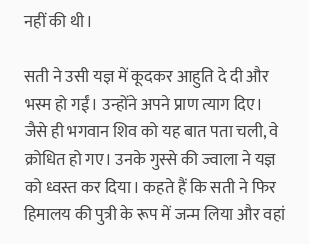नहीं की थी।

सती ने उसी यज्ञ में कूदकर आहुति दे दी और भस्म हो गईं। उन्होंने अपने प्राण त्याग दिए। जैसे ही भगवान शिव को यह बात पता चली, वे क्रोधित हो गए। उनके गुस्से की ज्वाला ने यज्ञ को ध्वस्त कर दिया। कहते हैं कि सती ने फिर हिमालय की पुत्री के रूप में जन्म लिया और वहां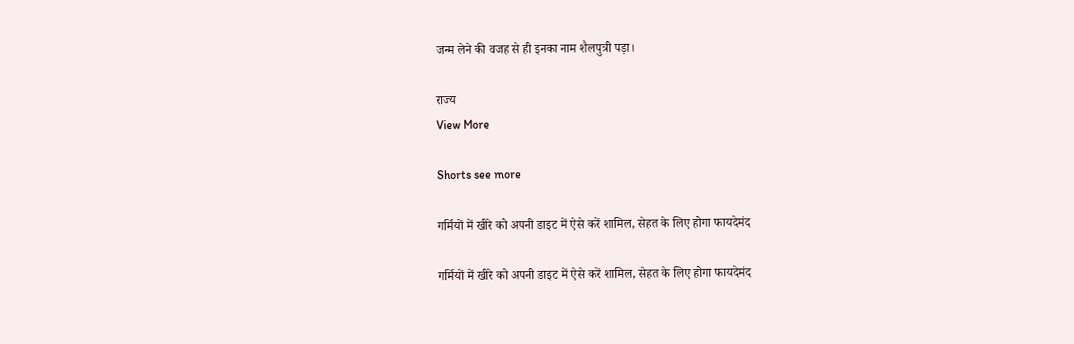जन्म लेने की वजह से ही इनका नाम शैलपुत्री पड़ा।

राज्य
View More

Shorts see more

गर्मियों में खीरे को अपनी डाइट में ऐसे करें शामिल, सेहत के लिए होगा फायदेमंद

गर्मियों में खीरे को अपनी डाइट में ऐसे करें शामिल, सेहत के लिए होगा फायदेमंद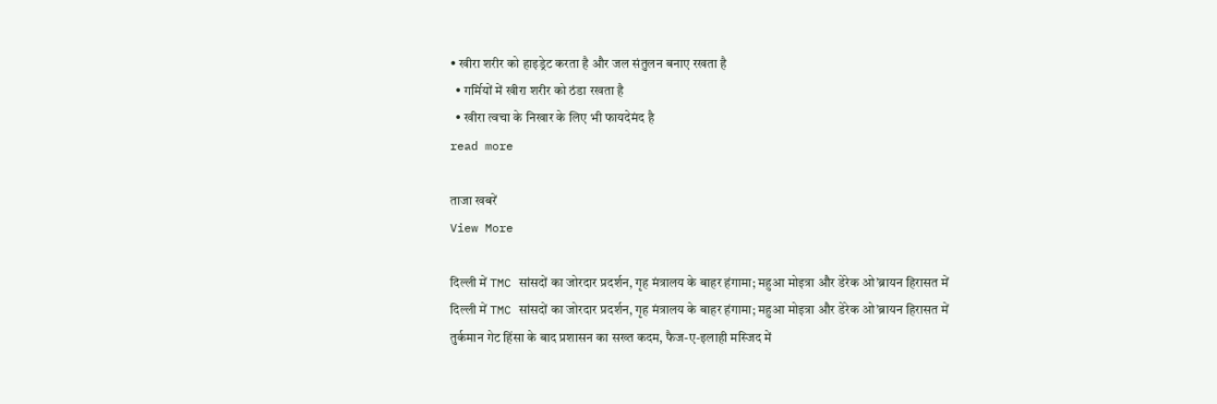• खीरा शरीर को हाइड्रेट करता है और जल संतुलन बनाए रखता है
  • गर्मियों में खीरा शरीर को ठंडा रखता है
  • खीरा त्वचा के निखार के लिए भी फायदेमंद है
read more

ताजा खबरें
View More

दिल्ली में TMC सांसदों का जोरदार प्रदर्शन, गृह मंत्रालय के बाहर हंगामा; महुआ मोइत्रा और डेरेक ओ’ब्रायन हिरासत में
दिल्ली में TMC सांसदों का जोरदार प्रदर्शन, गृह मंत्रालय के बाहर हंगामा; महुआ मोइत्रा और डेरेक ओ’ब्रायन हिरासत में
तुर्कमान गेट हिंसा के बाद प्रशासन का सख्त कदम, फैज-ए-इलाही मस्जिद में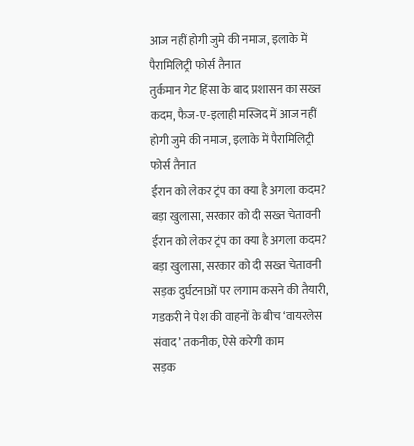आज नहीं होगी जुमे की नमाज, इलाके में पैरामिलिट्री फोर्स तैनात
तुर्कमान गेट हिंसा के बाद प्रशासन का सख्त कदम, फैज-ए-इलाही मस्जिद में आज नहीं होगी जुमे की नमाज, इलाके में पैरामिलिट्री फोर्स तैनात
ईरान को लेकर ट्रंप का क्या है अगला कदम? बड़ा खुलासा, सरकार को दी सख्त चेतावनी
ईरान को लेकर ट्रंप का क्या है अगला कदम? बड़ा खुलासा, सरकार को दी सख्त चेतावनी
सड़क दुर्घटनाओं पर लगाम कसने की तैयारी, गडकरी ने पेश की वाहनों के बीच ‘वायरलेस संवाद’ तकनीक, ऐसे करेगी काम
सड़क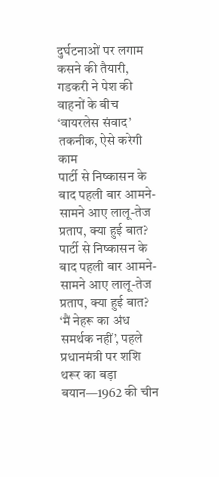दुर्घटनाओं पर लगाम कसने की तैयारी, गडकरी ने पेश की वाहनों के बीच ‘वायरलेस संवाद’ तकनीक, ऐसे करेगी काम
पार्टी से निष्कासन के बाद पहली बार आमने-सामने आए लालू-तेज प्रताप, क्या हुई बात?
पार्टी से निष्कासन के बाद पहली बार आमने-सामने आए लालू-तेज प्रताप, क्या हुई बात?
‘मैं नेहरू का अंध समर्थक नहीं’, पहले प्रधानमंत्री पर शशि थरूर का बड़ा बयान—1962 की चीन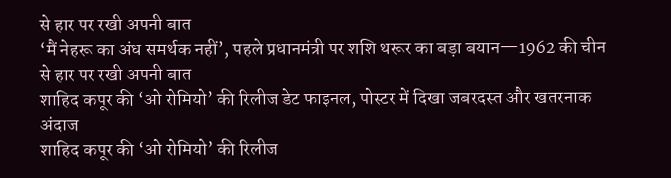से हार पर रखी अपनी बात
‘मैं नेहरू का अंध समर्थक नहीं’, पहले प्रधानमंत्री पर शशि थरूर का बड़ा बयान—1962 की चीन से हार पर रखी अपनी बात
शाहिद कपूर की ‘ओ रोमियो’ की रिलीज डेट फाइनल, पोस्टर में दिखा जबरदस्त और खतरनाक अंदाज
शाहिद कपूर की ‘ओ रोमियो’ की रिलीज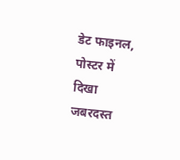डेट फाइनल, पोस्टर में दिखा जबरदस्त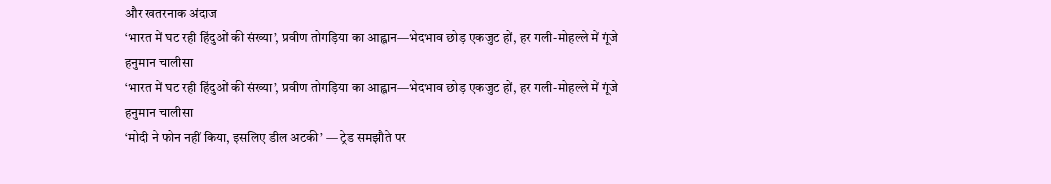और खतरनाक अंदाज
‘भारत में घट रही हिंदुओं की संख्या’, प्रवीण तोगड़िया का आह्वान—भेदभाव छोड़ एकजुट हों, हर गली-मोहल्ले में गूंजे हनुमान चालीसा
‘भारत में घट रही हिंदुओं की संख्या’, प्रवीण तोगड़िया का आह्वान—भेदभाव छोड़ एकजुट हों, हर गली-मोहल्ले में गूंजे हनुमान चालीसा
‘मोदी ने फोन नहीं किया, इसलिए डील अटकी’ — ट्रेड समझौते पर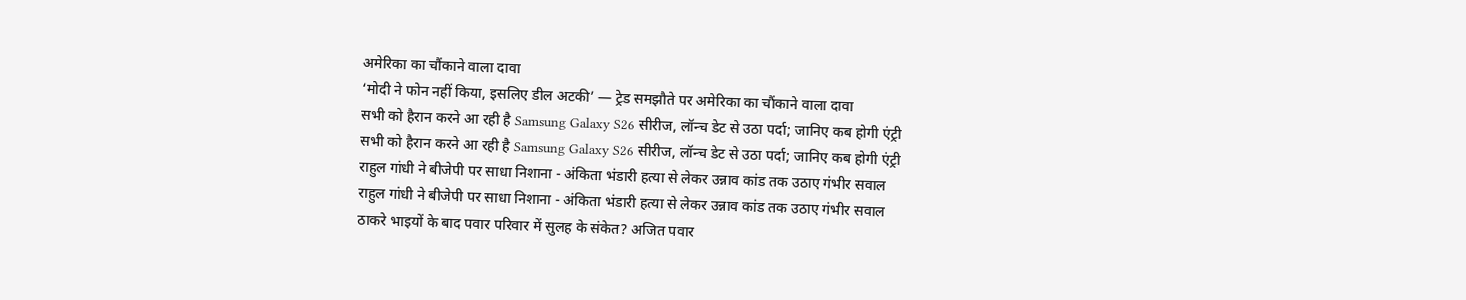अमेरिका का चौंकाने वाला दावा
‘मोदी ने फोन नहीं किया, इसलिए डील अटकी’ — ट्रेड समझौते पर अमेरिका का चौंकाने वाला दावा
सभी को हैरान करने आ रही है Samsung Galaxy S26 सीरीज, लॉन्च डेट से उठा पर्दा; जानिए कब होगी एंट्री
सभी को हैरान करने आ रही है Samsung Galaxy S26 सीरीज, लॉन्च डेट से उठा पर्दा; जानिए कब होगी एंट्री
राहुल गांधी ने बीजेपी पर साधा निशाना - अंकिता भंडारी हत्या से लेकर उन्नाव कांड तक उठाए गंभीर सवाल
राहुल गांधी ने बीजेपी पर साधा निशाना - अंकिता भंडारी हत्या से लेकर उन्नाव कांड तक उठाए गंभीर सवाल
ठाकरे भाइयों के बाद पवार परिवार में सुलह के संकेत? अजित पवार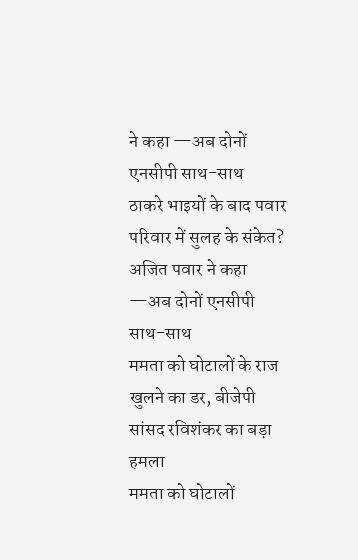ने कहा —अब दोनों एनसीपी साथ-साथ
ठाकरे भाइयों के बाद पवार परिवार में सुलह के संकेत? अजित पवार ने कहा —अब दोनों एनसीपी साथ-साथ
ममता को घोटालों के राज खुलने का डर, बीजेपी सांसद रविशंकर का बड़ा हमला
ममता को घोटालों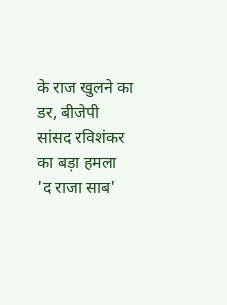के राज खुलने का डर, बीजेपी सांसद रविशंकर का बड़ा हमला
'द राजा साब'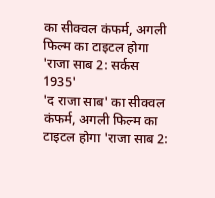का सीक्वल कंफर्म, अगली फिल्म का टाइटल होगा 'राजा साब 2: सर्कस 1935'
'द राजा साब' का सीक्वल कंफर्म, अगली फिल्म का टाइटल होगा 'राजा साब 2: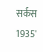सर्कस 1935'